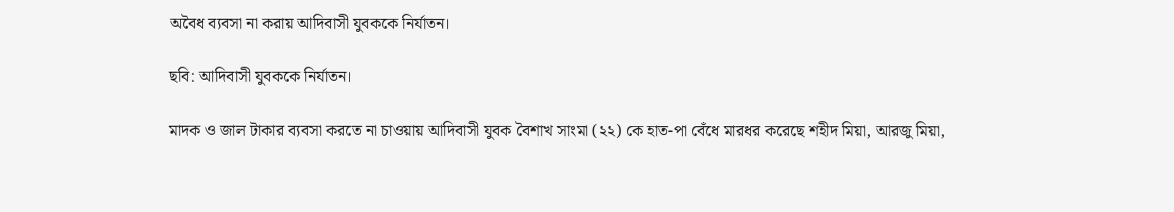অবৈধ ব্যবসা না করায় আদিবাসী যুবককে নির্যাতন।

ছবি: আদিবাসী যুবককে নির্যাতন।

মাদক ও জাল টাকার ব্যবসা করতে না চাওয়ায় আদিবাসী যুবক বৈশাখ সাংমা (২২) কে হাত-পা বেঁধে মারধর করেছে শহীদ মিয়া, আরজু মিয়া,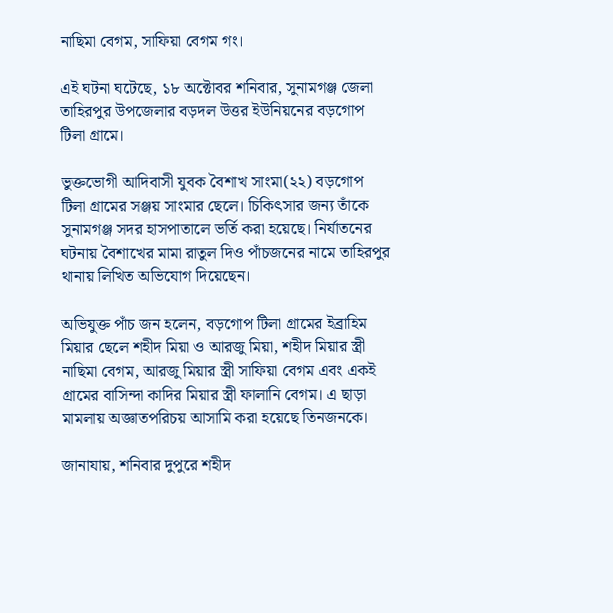নাছিমা বেগম, সাফিয়া বেগম গং।

এই ঘটনা ঘটেছে, ১৮ অক্টোবর শনিবার, সুনামগঞ্জ জেলা তাহিরপুর উপজেলার বড়দল উত্তর ইউনিয়নের বড়গোপ টিলা গ্রামে।

ভুক্তভোগী আদিবাসী যুবক বৈশাখ সাংমা(২২) বড়গোপ টিলা গ্রামের সঞ্জয় সাংমার ছেলে। চিকিৎসার জন্য তাঁকে সুনামগঞ্জ সদর হাসপাতালে ভর্তি করা হয়েছে। নির্যাতনের ঘটনায় বৈশাখের মামা রাতুল দিও পাঁচজনের নামে তাহিরপুর থানায় লিখিত অভিযোগ দিয়েছেন।

অভিযুক্ত পাঁচ জন হলেন, বড়গোপ টিলা গ্রামের ইব্রাহিম মিয়ার ছেলে শহীদ মিয়া ও আরজু মিয়া, শহীদ মিয়ার স্ত্রী নাছিমা বেগম, আরজু মিয়ার স্ত্রী সাফিয়া বেগম এবং একই গ্রামের বাসিন্দা কাদির মিয়ার স্ত্রী ফালানি বেগম। এ ছাড়া মামলায় অজ্ঞাতপরিচয় আসামি করা হয়েছে তিনজনকে।

জানাযায়, শনিবার দুপুরে শহীদ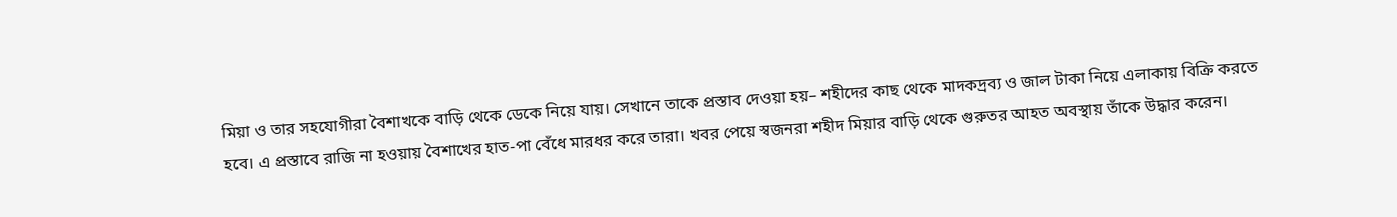মিয়া ও তার সহযোগীরা বৈশাখকে বাড়ি থেকে ডেকে নিয়ে যায়। সেখানে তাকে প্রস্তাব দেওয়া হয়– শহীদের কাছ থেকে মাদকদ্রব্য ও জাল টাকা নিয়ে এলাকায় বিক্রি করতে হবে। এ প্রস্তাবে রাজি না হওয়ায় বৈশাখের হাত-পা বেঁধে মারধর করে তারা। খবর পেয়ে স্বজনরা শহীদ মিয়ার বাড়ি থেকে গুরুতর আহত অবস্থায় তাঁকে উদ্ধার করেন।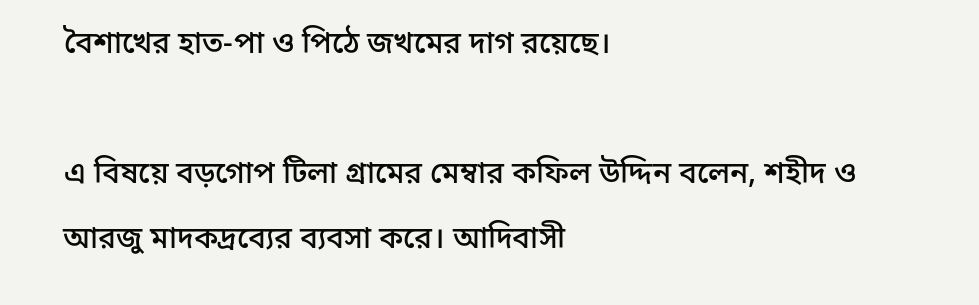বৈশাখের হাত-পা ও পিঠে জখমের দাগ রয়েছে।

এ বিষয়ে বড়গোপ টিলা গ্রামের মেম্বার কফিল উদ্দিন বলেন, শহীদ ও আরজু মাদকদ্রব্যের ব্যবসা করে। আদিবাসী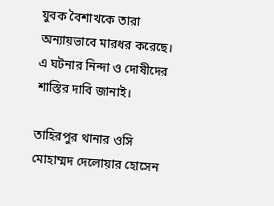যুবক বৈশাখকে তারা অন্যায়ভাবে মারধর করেছে। এ ঘটনার নিন্দা ও দোষীদের শাস্তির দাবি জানাই।

তাহিরপুর থানার ওসি মোহাম্মদ দেলোয়ার হোসেন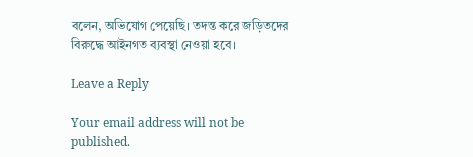বলেন, অভিযোগ পেয়েছি। তদন্ত করে জড়িতদের বিরুদ্ধে আইনগত ব্যবস্থা নেওয়া হবে।

Leave a Reply

Your email address will not be published.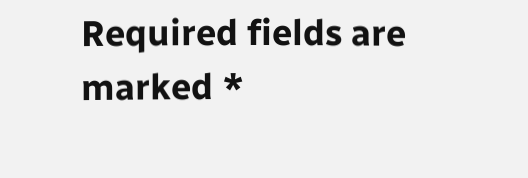Required fields are marked *